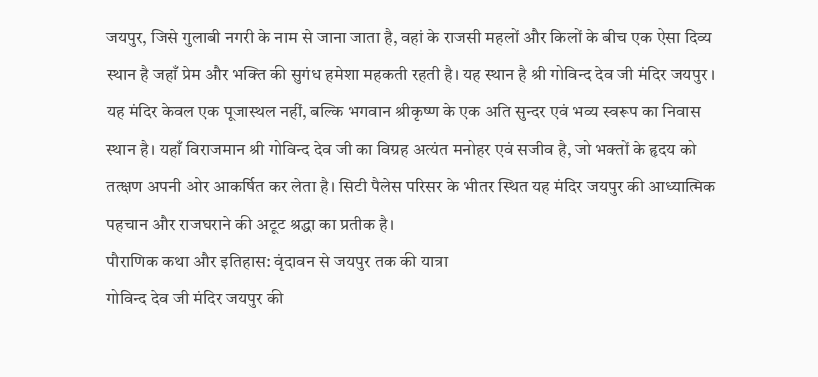जयपुर, जिसे गुलाबी नगरी के नाम से जाना जाता है, वहां के राजसी महलों और किलों के बीच एक ऐसा दिव्य स्थान है जहाँ प्रेम और भक्ति की सुगंध हमेशा महकती रहती है। यह स्थान है श्री गोविन्द देव जी मंदिर जयपुर । यह मंदिर केवल एक पूजास्थल नहीं, बल्कि भगवान श्रीकृष्ण के एक अति सुन्दर एवं भव्य स्वरूप का निवास स्थान है। यहाँ विराजमान श्री गोविन्द देव जी का विग्रह अत्यंत मनोहर एवं सजीव है, जो भक्तों के हृदय को तत्क्षण अपनी ओर आकर्षित कर लेता है। सिटी पैलेस परिसर के भीतर स्थित यह मंदिर जयपुर की आध्यात्मिक पहचान और राजघराने की अटूट श्रद्धा का प्रतीक है।
पौराणिक कथा और इतिहास: वृंदावन से जयपुर तक की यात्रा
गोविन्द देव जी मंदिर जयपुर की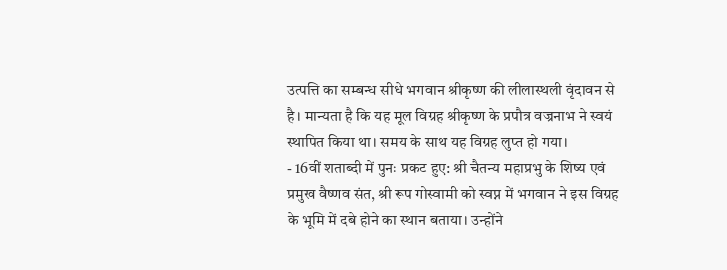उत्पत्ति का सम्बन्ध सीधे भगवान श्रीकृष्ण की लीलास्थली वृंदावन से है। मान्यता है कि यह मूल विग्रह श्रीकृष्ण के प्रपौत्र वज्रनाभ ने स्वयं स्थापित किया था। समय के साथ यह विग्रह लुप्त हो गया।
- 16वीं शताब्दी में पुनः प्रकट हुए: श्री चैतन्य महाप्रभु के शिष्य एवं प्रमुख वैष्णव संत, श्री रूप गोस्वामी को स्वप्न में भगवान ने इस विग्रह के भूमि में दबे होने का स्थान बताया। उन्होंने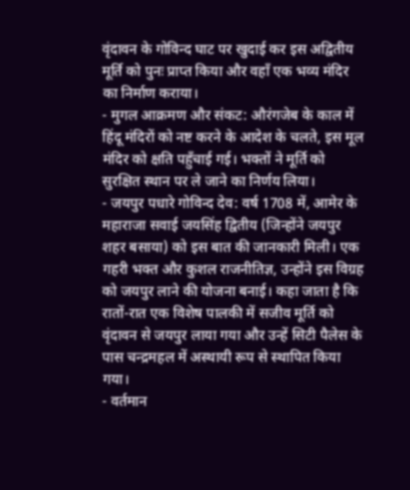वृंदावन के गोविन्द घाट पर खुदाई कर इस अद्वितीय मूर्ति को पुनः प्राप्त किया और वहाँ एक भव्य मंदिर का निर्माण कराया।
- मुगल आक्रमण और संकट: औरंगजेब के काल में हिंदू मंदिरों को नष्ट करने के आदेश के चलते, इस मूल मंदिर को क्षति पहुँचाई गई। भक्तों ने मूर्ति को सुरक्षित स्थान पर ले जाने का निर्णय लिया।
- जयपुर पधारे गोविन्द देव: वर्ष 1708 में, आमेर के महाराजा सवाई जयसिंह द्वितीय (जिन्होंने जयपुर शहर बसाया) को इस बात की जानकारी मिली। एक गहरी भक्त और कुशल राजनीतिज्ञ, उन्होंने इस विग्रह को जयपुर लाने की योजना बनाई। कहा जाता है कि रातों-रात एक विशेष पालकी में सजीव मूर्ति को वृंदावन से जयपुर लाया गया और उन्हें सिटी पैलेस के पास चन्द्रमहल में अस्थायी रूप से स्थापित किया गया।
- वर्तमान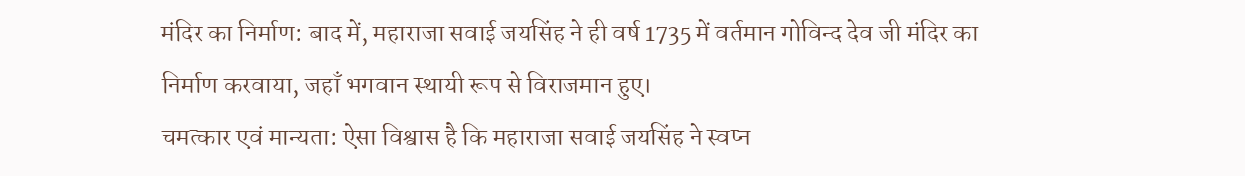मंदिर का निर्माण: बाद में, महाराजा सवाई जयसिंह ने ही वर्ष 1735 में वर्तमान गोविन्द देव जी मंदिर का निर्माण करवाया, जहाँ भगवान स्थायी रूप से विराजमान हुए।
चमत्कार एवं मान्यता: ऐसा विश्वास है कि महाराजा सवाई जयसिंह ने स्वप्न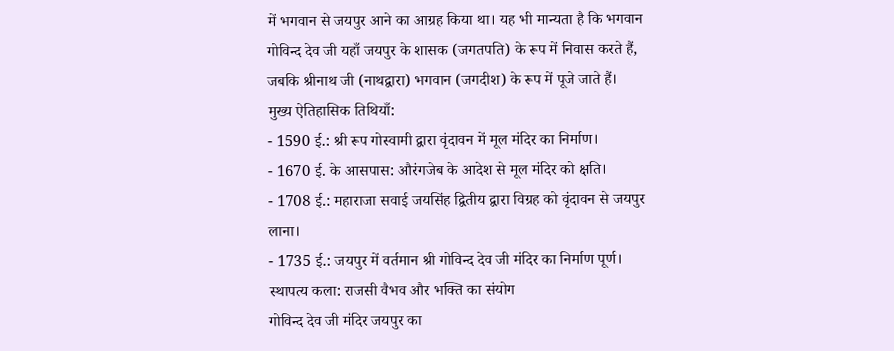में भगवान से जयपुर आने का आग्रह किया था। यह भी मान्यता है कि भगवान गोविन्द देव जी यहाँ जयपुर के शासक (जगतपति) के रूप में निवास करते हैं, जबकि श्रीनाथ जी (नाथद्वारा) भगवान (जगदीश) के रूप में पूजे जाते हैं।
मुख्य ऐतिहासिक तिथियाँ:
- 1590 ई.: श्री रूप गोस्वामी द्वारा वृंदावन में मूल मंदिर का निर्माण।
- 1670 ई. के आसपास: औरंगजेब के आदेश से मूल मंदिर को क्षति।
- 1708 ई.: महाराजा सवाई जयसिंह द्वितीय द्वारा विग्रह को वृंदावन से जयपुर लाना।
- 1735 ई.: जयपुर में वर्तमान श्री गोविन्द देव जी मंदिर का निर्माण पूर्ण।
स्थापत्य कला: राजसी वैभव और भक्ति का संयोग
गोविन्द देव जी मंदिर जयपुर का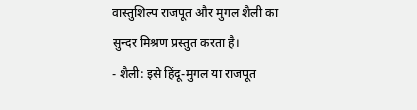वास्तुशिल्प राजपूत और मुगल शैली का सुन्दर मिश्रण प्रस्तुत करता है।
- शैली: इसे हिंदू-मुगल या राजपूत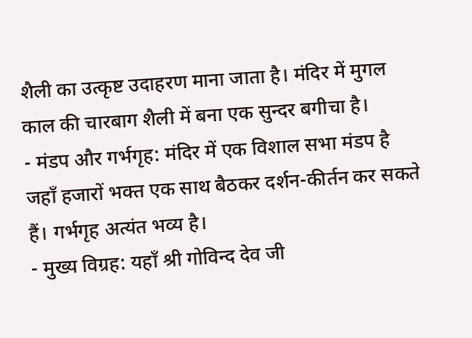शैली का उत्कृष्ट उदाहरण माना जाता है। मंदिर में मुगल काल की चारबाग शैली में बना एक सुन्दर बगीचा है।
- मंडप और गर्भगृह: मंदिर में एक विशाल सभा मंडप है जहाँ हजारों भक्त एक साथ बैठकर दर्शन-कीर्तन कर सकते हैं। गर्भगृह अत्यंत भव्य है।
- मुख्य विग्रह: यहाँ श्री गोविन्द देव जी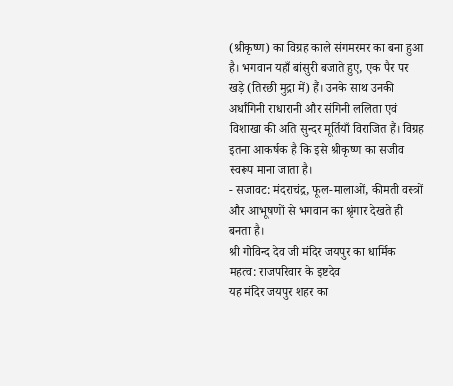(श्रीकृष्ण) का विग्रह काले संगमरमर का बना हुआ है। भगवान यहाँ बांसुरी बजाते हुए, एक पैर पर खड़े (तिरछी मुद्रा में) हैं। उनके साथ उनकी अर्धांगिनी राधारानी और संगिनी ललिता एवं विशाखा की अति सुन्दर मूर्तियाँ विराजित हैं। विग्रह इतना आकर्षक है कि इसे श्रीकृष्ण का सजीव स्वरूप माना जाता है।
- सजावट: मंदराचंद्र, फूल-मालाओं, कीमती वस्त्रों और आभूषणों से भगवान का श्रृंगार देखते ही बनता है।
श्री गोविन्द देव जी मंदिर जयपुर का धार्मिक महत्व: राजपरिवार के इष्टदेव
यह मंदिर जयपुर शहर का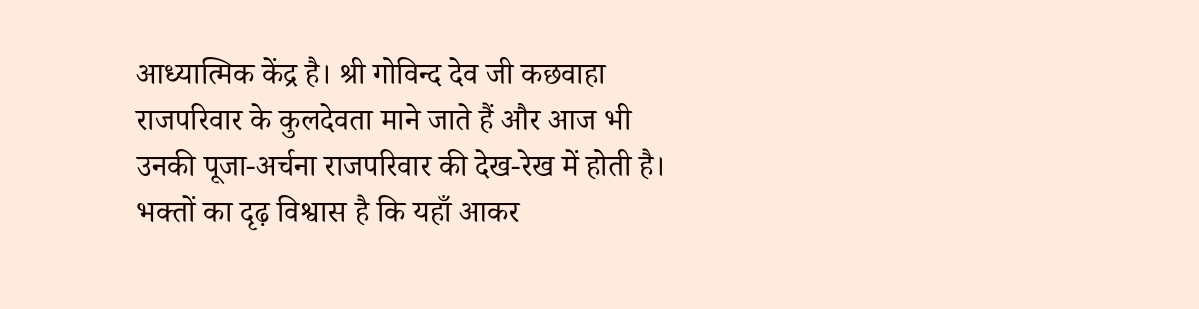आध्यात्मिक केंद्र है। श्री गोविन्द देव जी कछवाहा राजपरिवार के कुलदेवता माने जाते हैं और आज भी उनकी पूजा-अर्चना राजपरिवार की देख-रेख में होती है। भक्तों का दृढ़ विश्वास है कि यहाँ आकर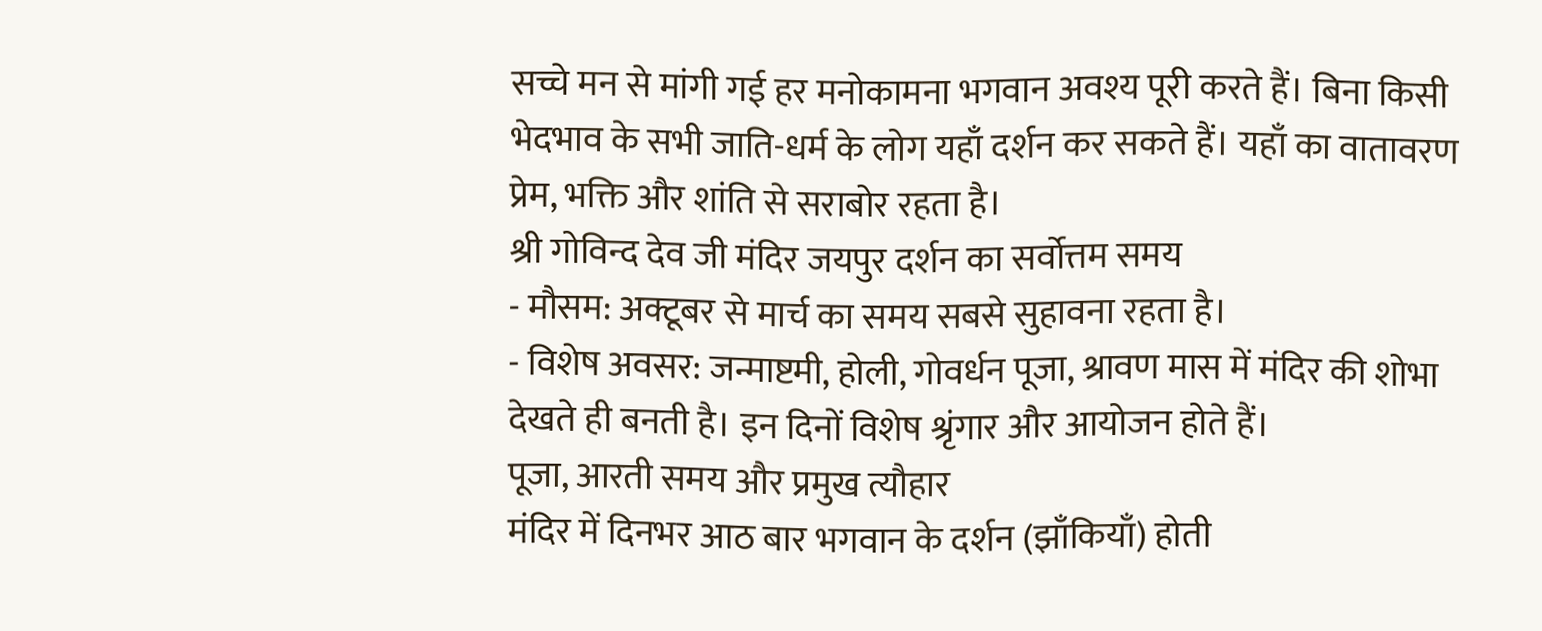सच्चे मन से मांगी गई हर मनोकामना भगवान अवश्य पूरी करते हैं। बिना किसी भेदभाव के सभी जाति-धर्म के लोग यहाँ दर्शन कर सकते हैं। यहाँ का वातावरण प्रेम, भक्ति और शांति से सराबोर रहता है।
श्री गोविन्द देव जी मंदिर जयपुर दर्शन का सर्वोत्तम समय
- मौसम: अक्टूबर से मार्च का समय सबसे सुहावना रहता है।
- विशेष अवसर: जन्माष्टमी, होली, गोवर्धन पूजा, श्रावण मास में मंदिर की शोभा देखते ही बनती है। इन दिनों विशेष श्रृंगार और आयोजन होते हैं।
पूजा, आरती समय और प्रमुख त्यौहार
मंदिर में दिनभर आठ बार भगवान के दर्शन (झाँकियाँ) होती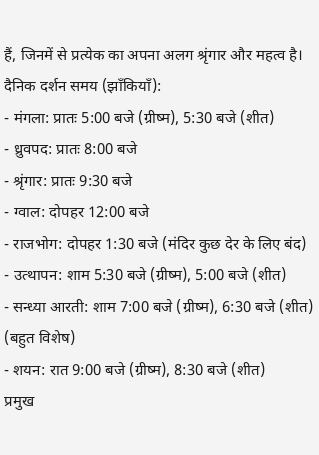हैं, जिनमें से प्रत्येक का अपना अलग श्रृंगार और महत्व है।
दैनिक दर्शन समय (झाँकियाँ):
- मंगला: प्रातः 5:00 बजे (ग्रीष्म), 5:30 बजे (शीत)
- ध्रुवपद: प्रातः 8:00 बजे
- श्रृंगार: प्रातः 9:30 बजे
- ग्वाल: दोपहर 12:00 बजे
- राजभोग: दोपहर 1:30 बजे (मंदिर कुछ देर के लिए बंद)
- उत्थापन: शाम 5:30 बजे (ग्रीष्म), 5:00 बजे (शीत)
- सन्ध्या आरती: शाम 7:00 बजे (ग्रीष्म), 6:30 बजे (शीत) (बहुत विशेष)
- शयन: रात 9:00 बजे (ग्रीष्म), 8:30 बजे (शीत)
प्रमुख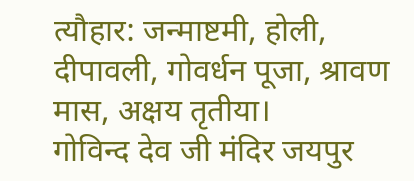त्यौहार: जन्माष्टमी, होली, दीपावली, गोवर्धन पूजा, श्रावण मास, अक्षय तृतीया।
गोविन्द देव जी मंदिर जयपुर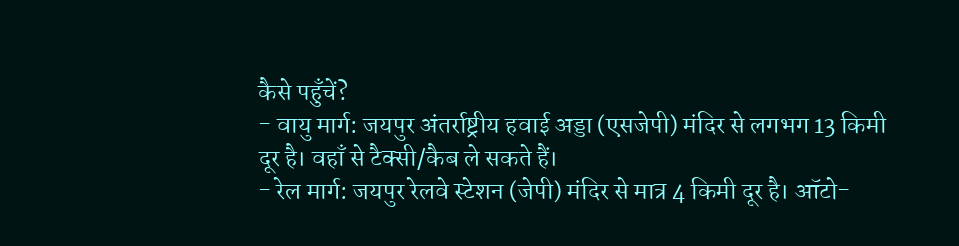कैसे पहुँचें?
- वायु मार्ग: जयपुर अंतर्राष्ट्रीय हवाई अड्डा (एसजेपी) मंदिर से लगभग 13 किमी दूर है। वहाँ से टैक्सी/कैब ले सकते हैं।
- रेल मार्ग: जयपुर रेलवे स्टेशन (जेपी) मंदिर से मात्र 4 किमी दूर है। ऑटो-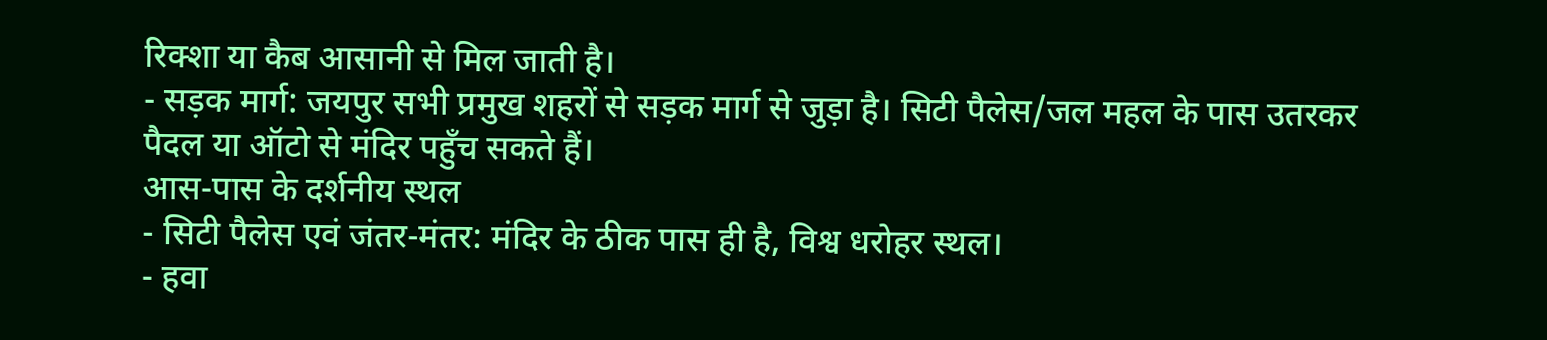रिक्शा या कैब आसानी से मिल जाती है।
- सड़क मार्ग: जयपुर सभी प्रमुख शहरों से सड़क मार्ग से जुड़ा है। सिटी पैलेस/जल महल के पास उतरकर पैदल या ऑटो से मंदिर पहुँच सकते हैं।
आस-पास के दर्शनीय स्थल
- सिटी पैलेस एवं जंतर-मंतर: मंदिर के ठीक पास ही है, विश्व धरोहर स्थल।
- हवा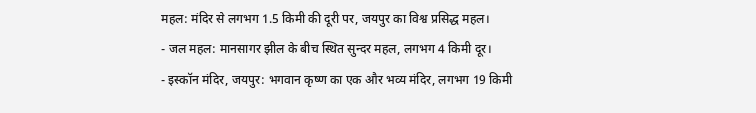महल: मंदिर से लगभग 1.5 किमी की दूरी पर, जयपुर का विश्व प्रसिद्ध महल।
- जल महल: मानसागर झील के बीच स्थित सुन्दर महल, लगभग 4 किमी दूर।
- इस्कॉन मंदिर, जयपुर: भगवान कृष्ण का एक और भव्य मंदिर, लगभग 19 किमी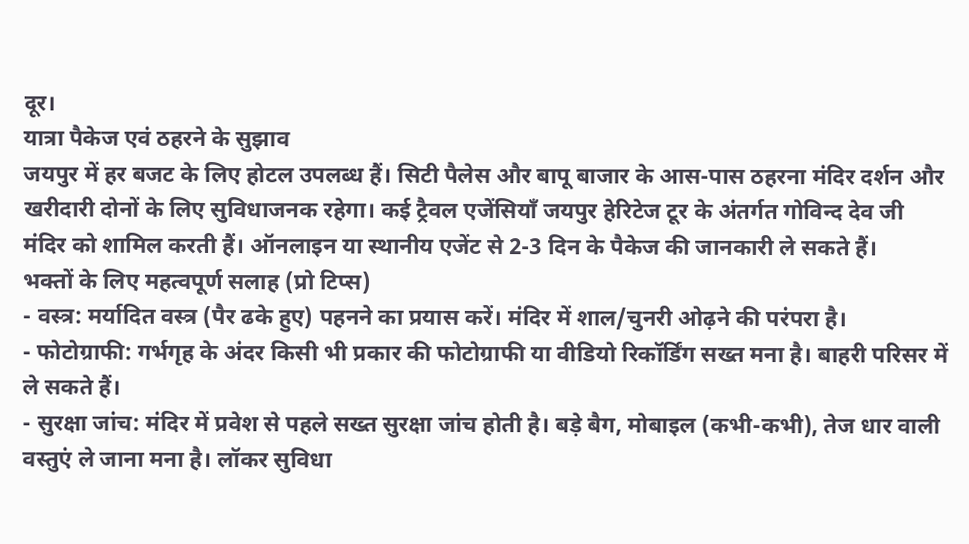दूर।
यात्रा पैकेज एवं ठहरने के सुझाव
जयपुर में हर बजट के लिए होटल उपलब्ध हैं। सिटी पैलेस और बापू बाजार के आस-पास ठहरना मंदिर दर्शन और खरीदारी दोनों के लिए सुविधाजनक रहेगा। कई ट्रैवल एजेंसियाँ जयपुर हेरिटेज टूर के अंतर्गत गोविन्द देव जी मंदिर को शामिल करती हैं। ऑनलाइन या स्थानीय एजेंट से 2-3 दिन के पैकेज की जानकारी ले सकते हैं।
भक्तों के लिए महत्वपूर्ण सलाह (प्रो टिप्स)
- वस्त्र: मर्यादित वस्त्र (पैर ढके हुए) पहनने का प्रयास करें। मंदिर में शाल/चुनरी ओढ़ने की परंपरा है।
- फोटोग्राफी: गर्भगृह के अंदर किसी भी प्रकार की फोटोग्राफी या वीडियो रिकॉर्डिंग सख्त मना है। बाहरी परिसर में ले सकते हैं।
- सुरक्षा जांच: मंदिर में प्रवेश से पहले सख्त सुरक्षा जांच होती है। बड़े बैग, मोबाइल (कभी-कभी), तेज धार वाली वस्तुएं ले जाना मना है। लॉकर सुविधा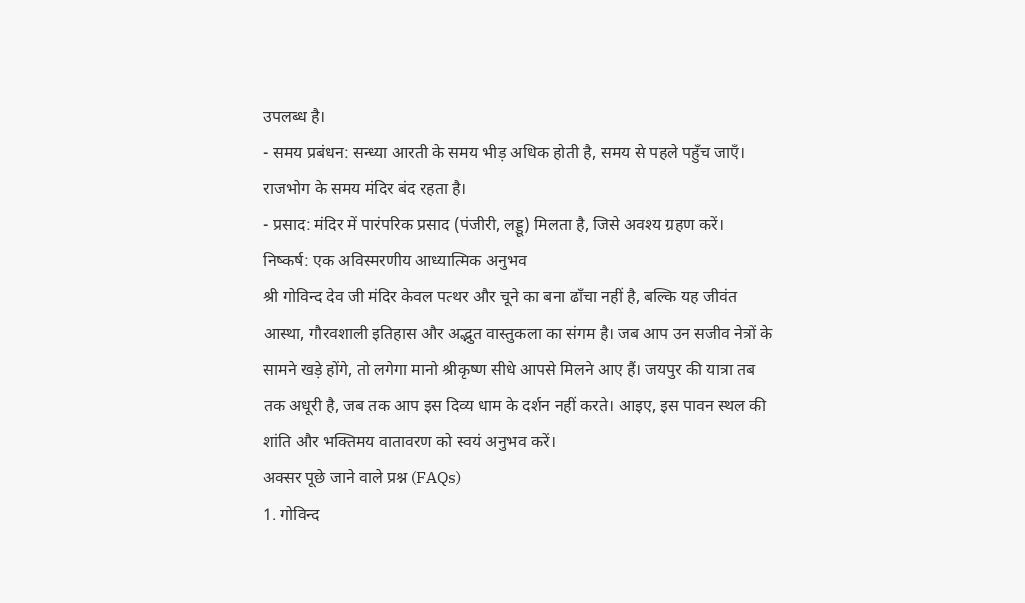उपलब्ध है।
- समय प्रबंधन: सन्ध्या आरती के समय भीड़ अधिक होती है, समय से पहले पहुँच जाएँ। राजभोग के समय मंदिर बंद रहता है।
- प्रसाद: मंदिर में पारंपरिक प्रसाद (पंजीरी, लड्डू) मिलता है, जिसे अवश्य ग्रहण करें।
निष्कर्ष: एक अविस्मरणीय आध्यात्मिक अनुभव
श्री गोविन्द देव जी मंदिर केवल पत्थर और चूने का बना ढाँचा नहीं है, बल्कि यह जीवंत आस्था, गौरवशाली इतिहास और अद्भुत वास्तुकला का संगम है। जब आप उन सजीव नेत्रों के सामने खड़े होंगे, तो लगेगा मानो श्रीकृष्ण सीधे आपसे मिलने आए हैं। जयपुर की यात्रा तब तक अधूरी है, जब तक आप इस दिव्य धाम के दर्शन नहीं करते। आइए, इस पावन स्थल की शांति और भक्तिमय वातावरण को स्वयं अनुभव करें।
अक्सर पूछे जाने वाले प्रश्न (FAQs)
1. गोविन्द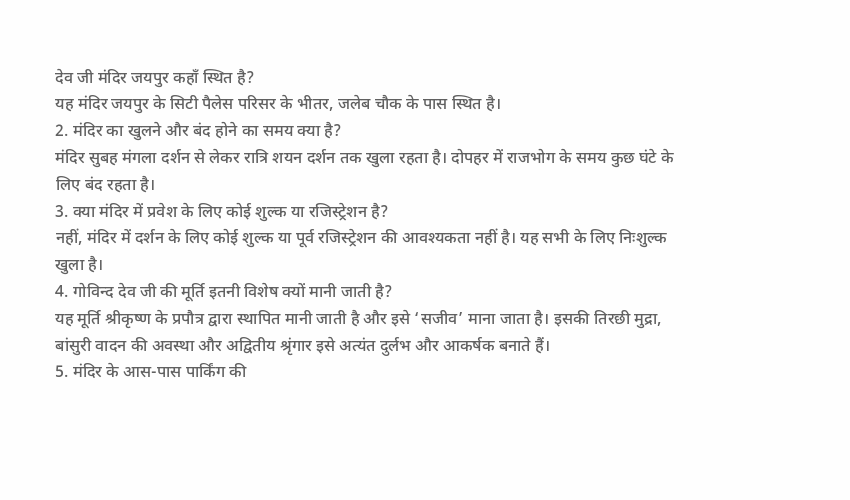देव जी मंदिर जयपुर कहाँ स्थित है?
यह मंदिर जयपुर के सिटी पैलेस परिसर के भीतर, जलेब चौक के पास स्थित है।
2. मंदिर का खुलने और बंद होने का समय क्या है?
मंदिर सुबह मंगला दर्शन से लेकर रात्रि शयन दर्शन तक खुला रहता है। दोपहर में राजभोग के समय कुछ घंटे के लिए बंद रहता है।
3. क्या मंदिर में प्रवेश के लिए कोई शुल्क या रजिस्ट्रेशन है?
नहीं, मंदिर में दर्शन के लिए कोई शुल्क या पूर्व रजिस्ट्रेशन की आवश्यकता नहीं है। यह सभी के लिए निःशुल्क खुला है।
4. गोविन्द देव जी की मूर्ति इतनी विशेष क्यों मानी जाती है?
यह मूर्ति श्रीकृष्ण के प्रपौत्र द्वारा स्थापित मानी जाती है और इसे ‘सजीव’ माना जाता है। इसकी तिरछी मुद्रा, बांसुरी वादन की अवस्था और अद्वितीय श्रृंगार इसे अत्यंत दुर्लभ और आकर्षक बनाते हैं।
5. मंदिर के आस-पास पार्किंग की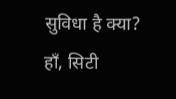सुविधा है क्या?
हाँ, सिटी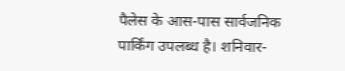पैलेस के आस-पास सार्वजनिक पार्किंग उपलब्ध है। शनिवार-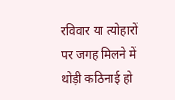रविवार या त्योहारों पर जगह मिलने में थोड़ी कठिनाई हो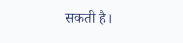सकती है।